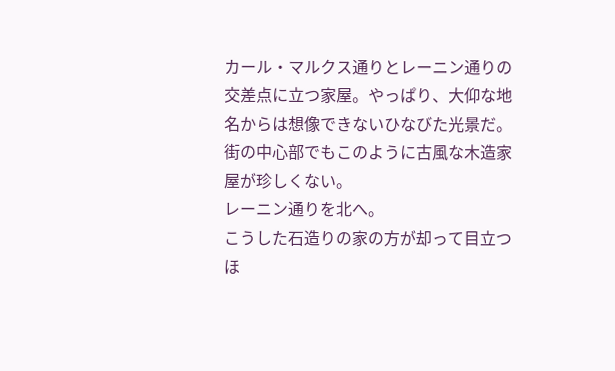カール・マルクス通りとレーニン通りの交差点に立つ家屋。やっぱり、大仰な地名からは想像できないひなびた光景だ。街の中心部でもこのように古風な木造家屋が珍しくない。
レーニン通りを北へ。
こうした石造りの家の方が却って目立つほ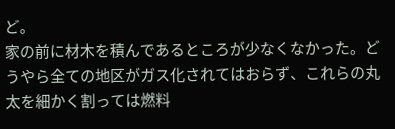ど。
家の前に材木を積んであるところが少なくなかった。どうやら全ての地区がガス化されてはおらず、これらの丸太を細かく割っては燃料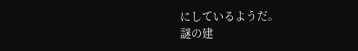にしているようだ。
謎の建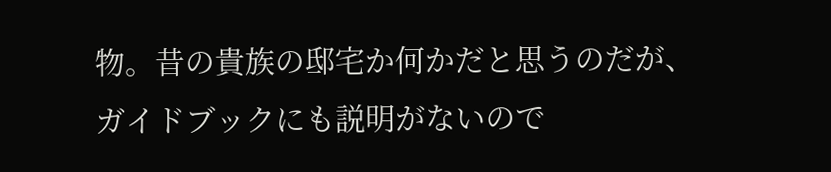物。昔の貴族の邸宅か何かだと思うのだが、ガイドブックにも説明がないので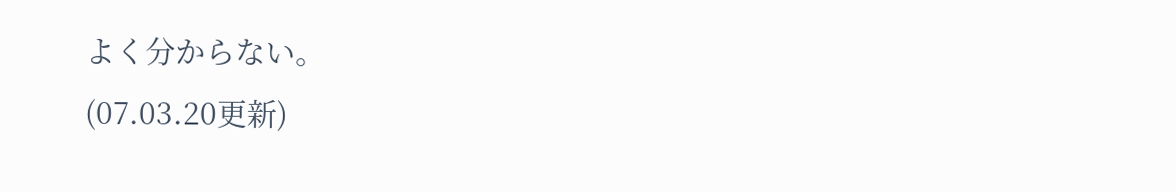よく分からない。
(07.03.20更新)